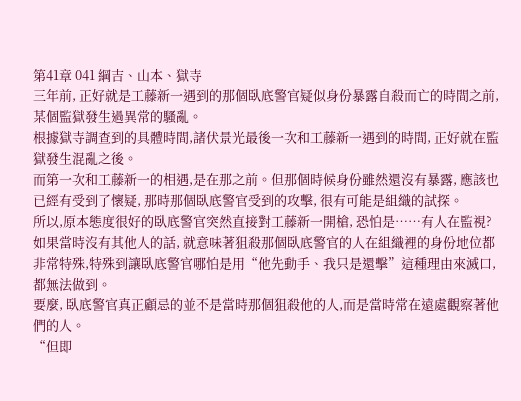第41章 041 綱吉、山本、獄寺
三年前, 正好就是工藤新一遇到的那個臥底警官疑似身份暴露自殺而亡的時間之前,某個監獄發生過異常的騷亂。
根據獄寺調查到的具體時間,諸伏景光最後一次和工藤新一遇到的時間, 正好就在監獄發生混亂之後。
而第一次和工藤新一的相遇,是在那之前。但那個時候身份雖然還沒有暴露, 應該也已經有受到了懷疑, 那時那個臥底警官受到的攻擊, 很有可能是組織的試探。
所以,原本態度很好的臥底警官突然直接對工藤新一開槍, 恐怕是……有人在監視?
如果當時沒有其他人的話, 就意味著狙殺那個臥底警官的人在組織裡的身份地位都非常特殊,特殊到讓臥底警官哪怕是用“他先動手、我只是還擊”這種理由來滅口,都無法做到。
要麼, 臥底警官真正顧忌的並不是當時那個狙殺他的人,而是當時常在遠處觀察著他們的人。
“但即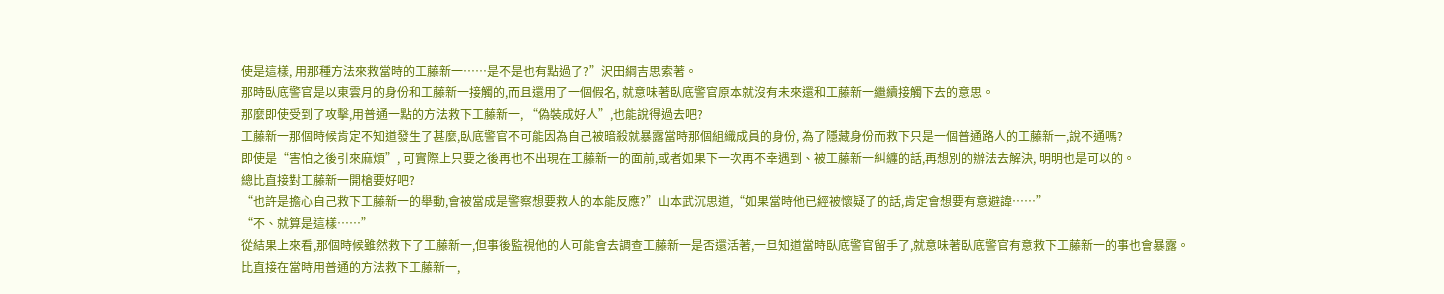使是這樣, 用那種方法來救當時的工藤新一……是不是也有點過了?”沢田綱吉思索著。
那時臥底警官是以東雲月的身份和工藤新一接觸的,而且還用了一個假名, 就意味著臥底警官原本就沒有未來還和工藤新一繼續接觸下去的意思。
那麼即使受到了攻擊,用普通一點的方法救下工藤新一, “偽裝成好人”,也能說得過去吧?
工藤新一那個時候肯定不知道發生了甚麼,臥底警官不可能因為自己被暗殺就暴露當時那個組織成員的身份, 為了隱藏身份而救下只是一個普通路人的工藤新一,說不通嗎?
即使是“害怕之後引來麻煩”, 可實際上只要之後再也不出現在工藤新一的面前,或者如果下一次再不幸遇到、被工藤新一糾纏的話,再想別的辦法去解決, 明明也是可以的。
總比直接對工藤新一開槍要好吧?
“也許是擔心自己救下工藤新一的舉動,會被當成是警察想要救人的本能反應?”山本武沉思道,“如果當時他已經被懷疑了的話,肯定會想要有意避諱……”
“不、就算是這樣……”
從結果上來看,那個時候雖然救下了工藤新一,但事後監視他的人可能會去調查工藤新一是否還活著,一旦知道當時臥底警官留手了,就意味著臥底警官有意救下工藤新一的事也會暴露。
比直接在當時用普通的方法救下工藤新一,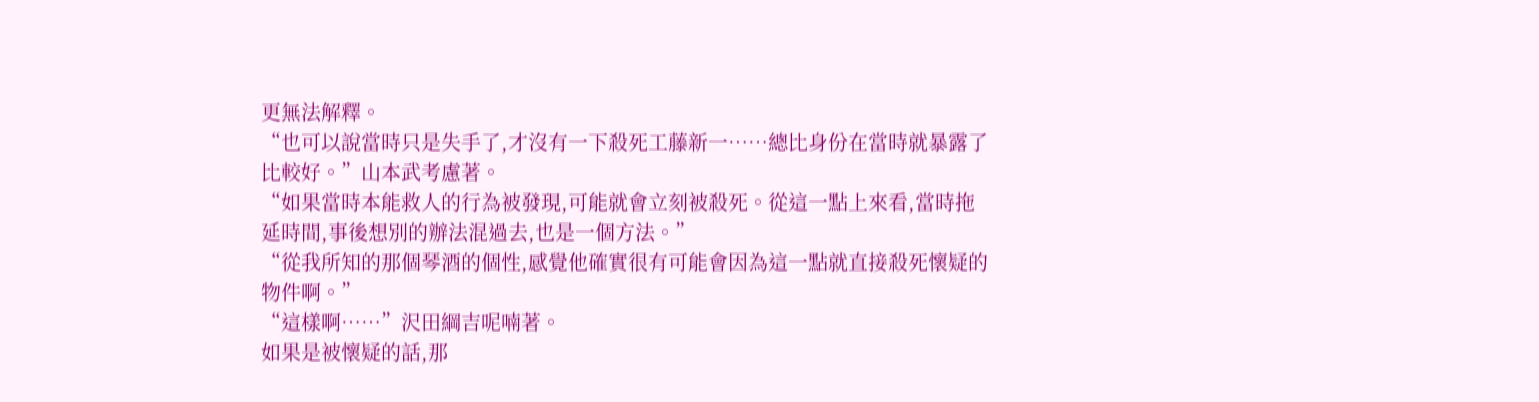更無法解釋。
“也可以說當時只是失手了,才沒有一下殺死工藤新一……總比身份在當時就暴露了比較好。”山本武考慮著。
“如果當時本能救人的行為被發現,可能就會立刻被殺死。從這一點上來看,當時拖延時間,事後想別的辦法混過去,也是一個方法。”
“從我所知的那個琴酒的個性,感覺他確實很有可能會因為這一點就直接殺死懷疑的物件啊。”
“這樣啊……”沢田綱吉呢喃著。
如果是被懷疑的話,那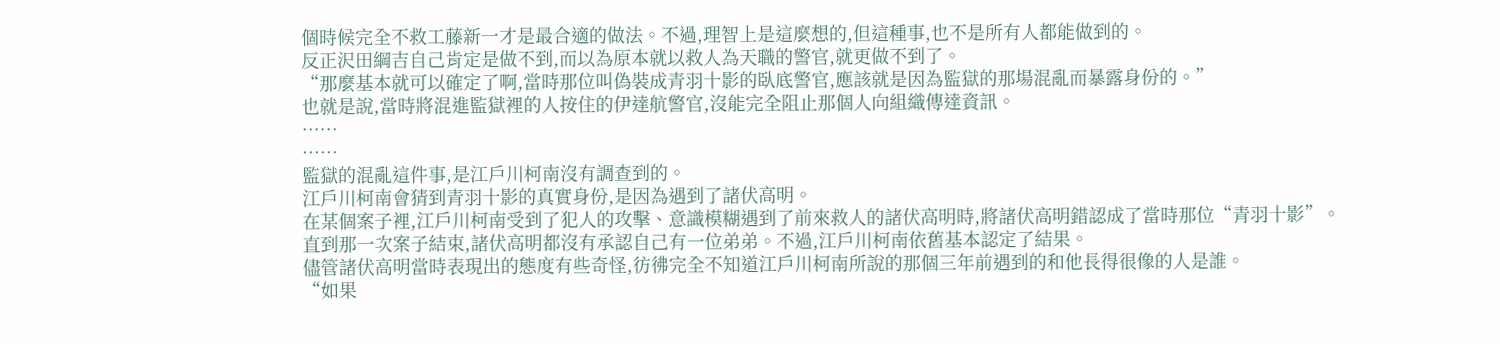個時候完全不救工藤新一才是最合適的做法。不過,理智上是這麼想的,但這種事,也不是所有人都能做到的。
反正沢田綱吉自己肯定是做不到,而以為原本就以救人為天職的警官,就更做不到了。
“那麼基本就可以確定了啊,當時那位叫偽裝成青羽十影的臥底警官,應該就是因為監獄的那場混亂而暴露身份的。”
也就是說,當時將混進監獄裡的人按住的伊達航警官,沒能完全阻止那個人向組織傳達資訊。
……
……
監獄的混亂這件事,是江戶川柯南沒有調查到的。
江戶川柯南會猜到青羽十影的真實身份,是因為遇到了諸伏高明。
在某個案子裡,江戶川柯南受到了犯人的攻擊、意識模糊遇到了前來救人的諸伏高明時,將諸伏高明錯認成了當時那位“青羽十影”。
直到那一次案子結束,諸伏高明都沒有承認自己有一位弟弟。不過,江戶川柯南依舊基本認定了結果。
儘管諸伏高明當時表現出的態度有些奇怪,彷彿完全不知道江戶川柯南所說的那個三年前遇到的和他長得很像的人是誰。
“如果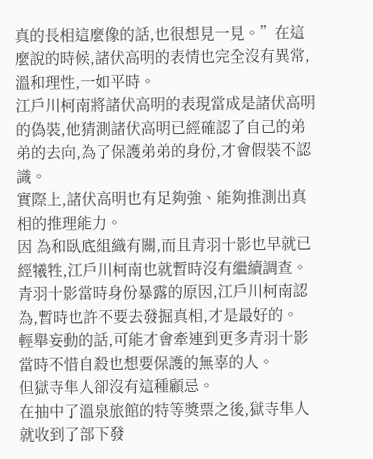真的長相這麼像的話,也很想見一見。”在這麼說的時候,諸伏高明的表情也完全沒有異常,溫和理性,一如平時。
江戶川柯南將諸伏高明的表現當成是諸伏高明的偽裝,他猜測諸伏高明已經確認了自己的弟弟的去向,為了保護弟弟的身份,才會假裝不認識。
實際上,諸伏高明也有足夠強、能夠推測出真相的推理能力。
因 為和臥底組織有關,而且青羽十影也早就已經犧牲,江戶川柯南也就暫時沒有繼續調查。
青羽十影當時身份暴露的原因,江戶川柯南認為,暫時也許不要去發掘真相,才是最好的。
輕舉妄動的話,可能才會牽連到更多青羽十影當時不惜自殺也想要保護的無辜的人。
但獄寺隼人卻沒有這種顧忌。
在抽中了溫泉旅館的特等獎票之後,獄寺隼人就收到了部下發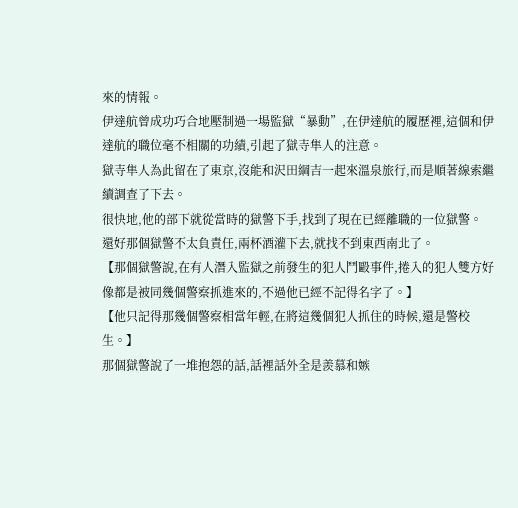來的情報。
伊達航曾成功巧合地壓制過一場監獄“暴動”,在伊達航的履歷裡,這個和伊達航的職位毫不相關的功績,引起了獄寺隼人的注意。
獄寺隼人為此留在了東京,沒能和沢田綱吉一起來溫泉旅行,而是順著線索繼續調查了下去。
很快地,他的部下就從當時的獄警下手,找到了現在已經離職的一位獄警。
還好那個獄警不太負責任,兩杯酒灌下去,就找不到東西南北了。
【那個獄警說,在有人潛入監獄之前發生的犯人鬥毆事件,捲入的犯人雙方好像都是被同幾個警察抓進來的,不過他已經不記得名字了。】
【他只記得那幾個警察相當年輕,在將這幾個犯人抓住的時候,還是警校生。】
那個獄警說了一堆抱怨的話,話裡話外全是羨慕和嫉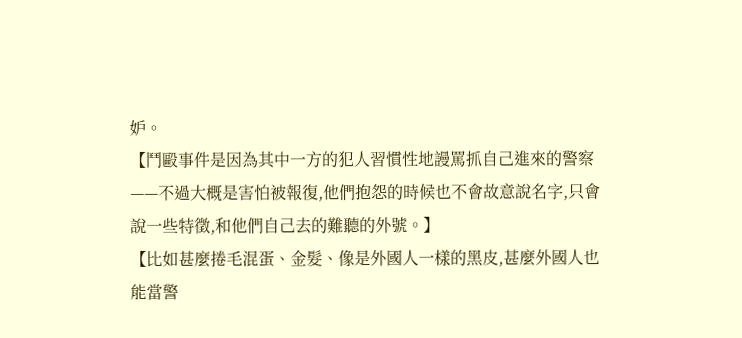妒。
【鬥毆事件是因為其中一方的犯人習慣性地謾罵抓自己進來的警察——不過大概是害怕被報復,他們抱怨的時候也不會故意說名字,只會說一些特徵,和他們自己去的難聽的外號。】
【比如甚麼捲毛混蛋、金髮、像是外國人一樣的黑皮,甚麼外國人也能當警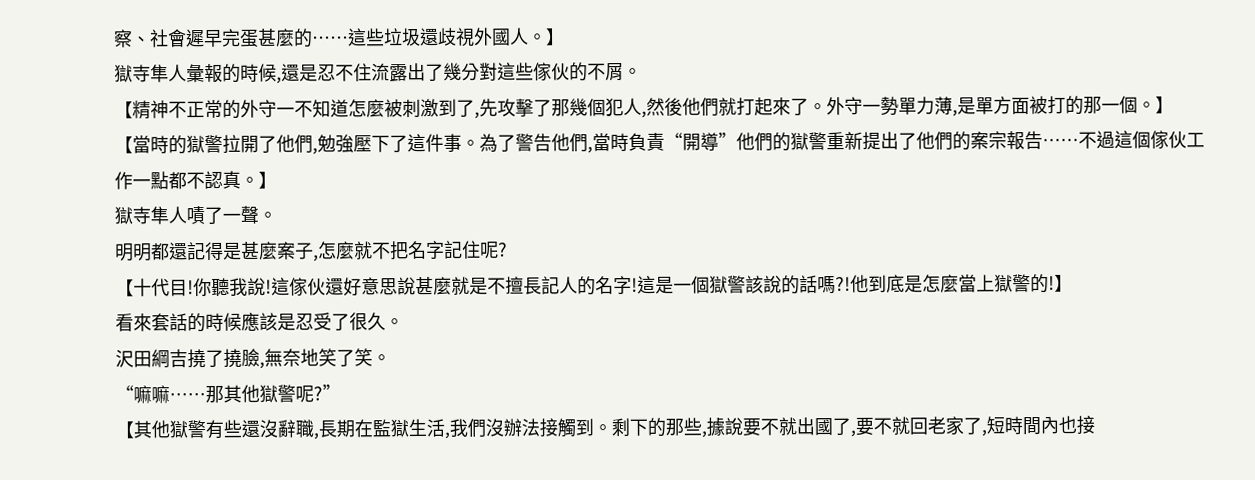察、社會遲早完蛋甚麼的……這些垃圾還歧視外國人。】
獄寺隼人彙報的時候,還是忍不住流露出了幾分對這些傢伙的不屑。
【精神不正常的外守一不知道怎麼被刺激到了,先攻擊了那幾個犯人,然後他們就打起來了。外守一勢單力薄,是單方面被打的那一個。】
【當時的獄警拉開了他們,勉強壓下了這件事。為了警告他們,當時負責“開導”他們的獄警重新提出了他們的案宗報告……不過這個傢伙工作一點都不認真。】
獄寺隼人嘖了一聲。
明明都還記得是甚麼案子,怎麼就不把名字記住呢?
【十代目!你聽我說!這傢伙還好意思說甚麼就是不擅長記人的名字!這是一個獄警該說的話嗎?!他到底是怎麼當上獄警的!】
看來套話的時候應該是忍受了很久。
沢田綱吉撓了撓臉,無奈地笑了笑。
“嘛嘛……那其他獄警呢?”
【其他獄警有些還沒辭職,長期在監獄生活,我們沒辦法接觸到。剩下的那些,據說要不就出國了,要不就回老家了,短時間內也接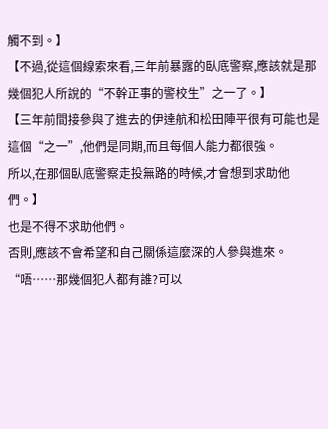觸不到。】
【不過,從這個線索來看,三年前暴露的臥底警察,應該就是那幾個犯人所說的“不幹正事的警校生”之一了。】
【三年前間接參與了進去的伊達航和松田陣平很有可能也是這個“之一”,他們是同期,而且每個人能力都很強。
所以,在那個臥底警察走投無路的時候,才會想到求助他們。】
也是不得不求助他們。
否則,應該不會希望和自己關係這麼深的人參與進來。
“唔……那幾個犯人都有誰?可以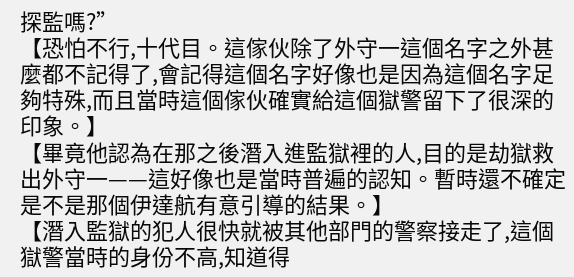探監嗎?”
【恐怕不行,十代目。這傢伙除了外守一這個名字之外甚麼都不記得了,會記得這個名字好像也是因為這個名字足夠特殊,而且當時這個傢伙確實給這個獄警留下了很深的印象。】
【畢竟他認為在那之後潛入進監獄裡的人,目的是劫獄救出外守一——這好像也是當時普遍的認知。暫時還不確定是不是那個伊達航有意引導的結果。】
【潛入監獄的犯人很快就被其他部門的警察接走了,這個獄警當時的身份不高,知道得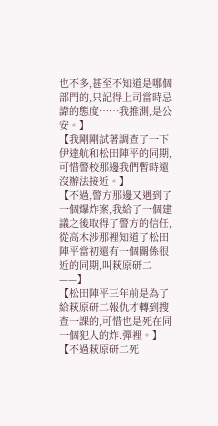也不多,甚至不知道是哪個部門的,只記得上司當時忌諱的態度……我推測,是公安。】
【我剛剛試著調查了一下伊達航和松田陣平的同期,可惜警校那邊我們暫時還沒辦法接近。】
【不過,警方那邊又遇到了一個爆炸案,我給了一個建議之後取得了警方的信任,從高木涉那裡知道了松田陣平當初還有一個關係很近的同期,叫萩原研二——】
【松田陣平三年前是為了給萩原研二報仇才轉到搜查一課的,可惜也是死在同一個犯人的炸.彈裡。】
【不過萩原研二死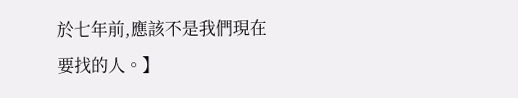於七年前,應該不是我們現在要找的人。】